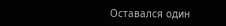Оставался один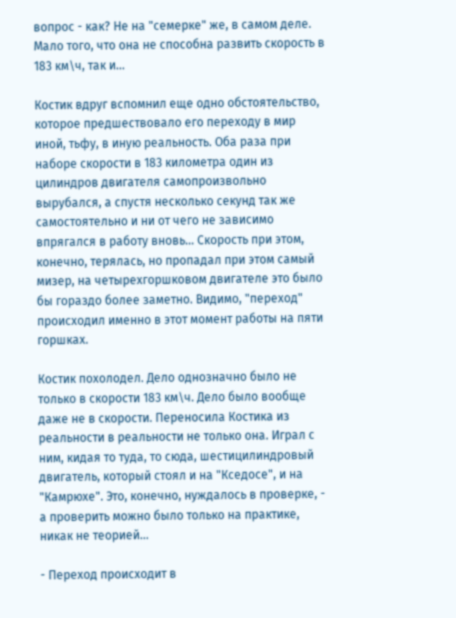вопрос - как? Не на "семерке" же, в самом деле. Мало того, что она не способна развить скорость в 183 км\ч, так и...

Костик вдруг вспомнил еще одно обстоятельство, которое предшествовало его переходу в мир иной, тьфу, в иную реальность. Оба раза при наборе скорости в 183 километра один из цилиндров двигателя самопроизвольно вырубался, а спустя несколько секунд так же самостоятельно и ни от чего не зависимо впрягался в работу вновь... Скорость при этом, конечно, терялась, но пропадал при этом самый мизер, на четырехгоршковом двигателе это было бы гораздо более заметно. Видимо, "переход" происходил именно в этот момент работы на пяти горшках.

Костик похолодел. Дело однозначно было не только в скорости 183 км\ч. Дело было вообще даже не в скорости. Переносила Костика из реальности в реальности не только она. Играл с ним, кидая то туда, то сюда, шестицилиндровый двигатель, который стоял и на "Кседосе", и на "Камрюхе". Это, конечно, нуждалось в проверке, - а проверить можно было только на практике, никак не теорией...

- Переход происходит в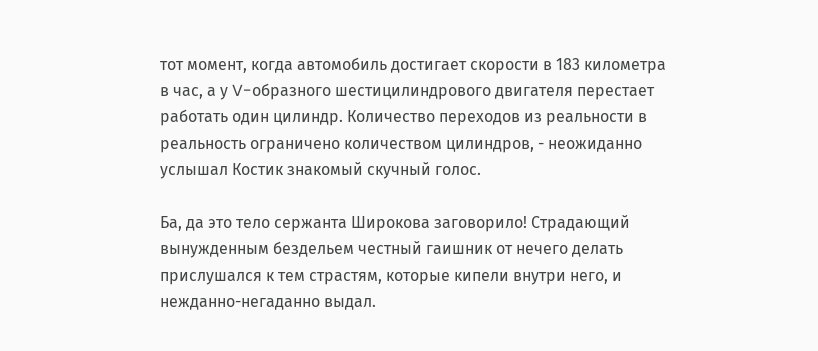тот момент, когда автомобиль достигает скорости в 183 километра в час, а у V-образного шестицилиндрового двигателя перестает работать один цилиндр. Количество переходов из реальности в реальность ограничено количеством цилиндров, - неожиданно услышал Костик знакомый скучный голос.

Ба, да это тело сержанта Широкова заговорило! Страдающий вынужденным бездельем честный гаишник от нечего делать прислушался к тем страстям, которые кипели внутри него, и нежданно-негаданно выдал.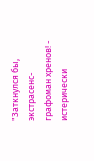"Заткнулся бы, экстрасенс-графоман хренов! - истерически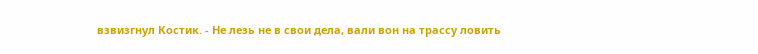взвизгнул Костик. - Не лезь не в свои дела, вали вон на трассу ловить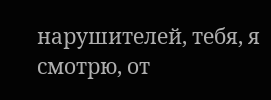нарушителей, тебя, я смотрю, от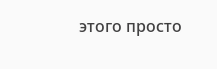этого просто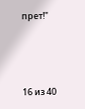прет!"



16 из 40